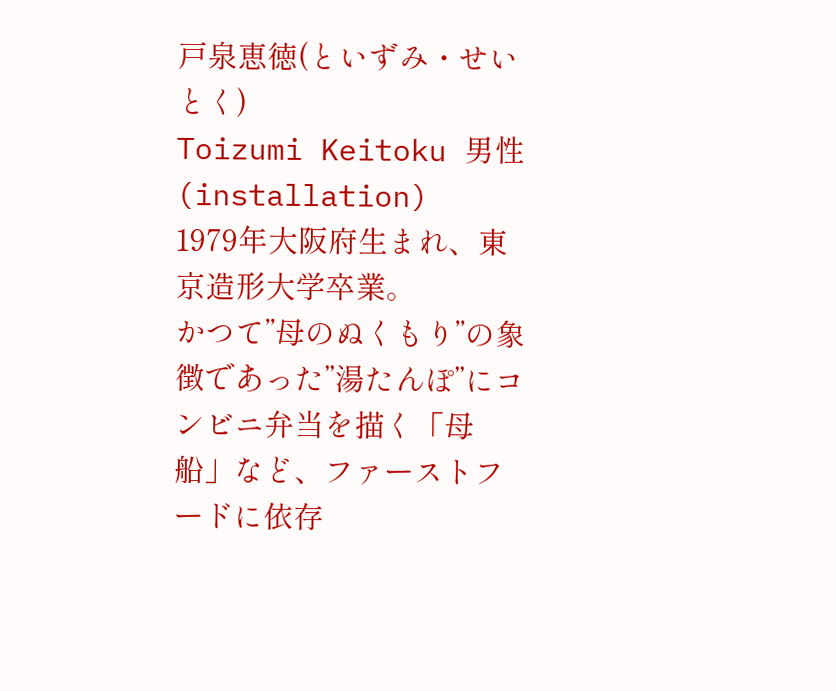戸泉恵徳(といずみ・せいとく)
Toizumi Keitoku 男性
(installation)
1979年大阪府生まれ、東京造形大学卒業。
かつて”母のぬくもり”の象徴であった”湯たんぽ”にコンビニ弁当を描く「母船」など、ファーストフードに依存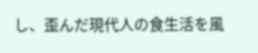し、歪んだ現代人の食生活を風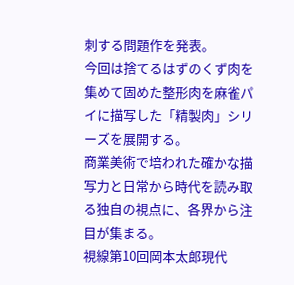刺する問題作を発表。
今回は捨てるはずのくず肉を集めて固めた整形肉を麻雀パイに描写した「精製肉」シリーズを展開する。
商業美術で培われた確かな描写力と日常から時代を読み取る独自の視点に、各界から注目が集まる。
視線第10回岡本太郎現代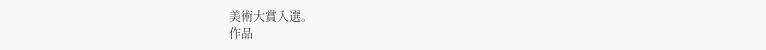美術大賞入選。
作品